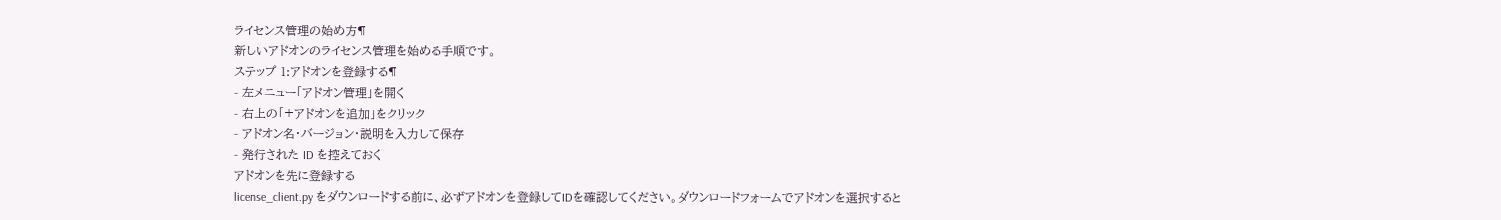ライセンス管理の始め方¶
新しいアドオンのライセンス管理を始める手順です。
ステップ 1:アドオンを登録する¶
- 左メニュー「アドオン管理」を開く
- 右上の「+アドオンを追加」をクリック
- アドオン名・バージョン・説明を入力して保存
- 発行された ID を控えておく
アドオンを先に登録する
license_client.py をダウンロードする前に、必ずアドオンを登録してIDを確認してください。ダウンロードフォームでアドオンを選択すると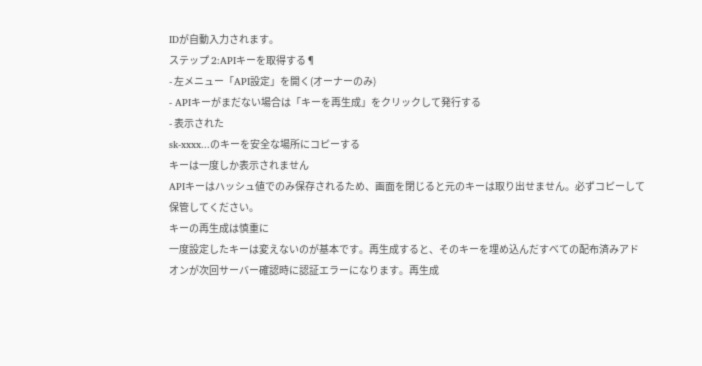IDが自動入力されます。
ステップ 2:APIキーを取得する¶
- 左メニュー「API設定」を開く(オーナーのみ)
- APIキーがまだない場合は「キーを再生成」をクリックして発行する
- 表示された
sk-xxxx...のキーを安全な場所にコピーする
キーは一度しか表示されません
APIキーはハッシュ値でのみ保存されるため、画面を閉じると元のキーは取り出せません。必ずコピーして保管してください。
キーの再生成は慎重に
一度設定したキーは変えないのが基本です。再生成すると、そのキーを埋め込んだすべての配布済みアドオンが次回サーバー確認時に認証エラーになります。再生成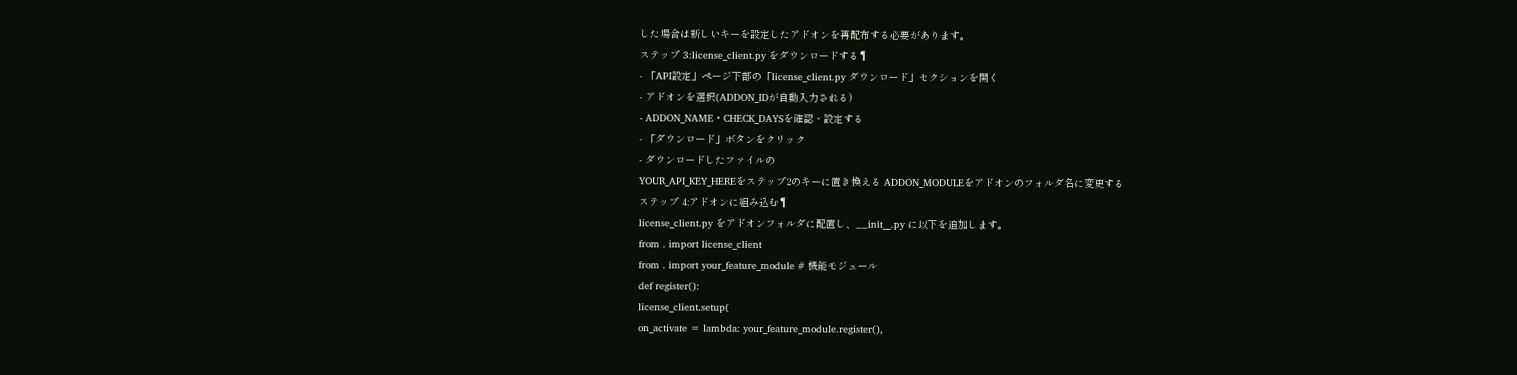した場合は新しいキーを設定したアドオンを再配布する必要があります。
ステップ 3:license_client.py をダウンロードする¶
- 「API設定」ページ下部の「license_client.py ダウンロード」セクションを開く
- アドオンを選択(ADDON_IDが自動入力される)
- ADDON_NAME・CHECK_DAYSを確認・設定する
- 「ダウンロード」ボタンをクリック
- ダウンロードしたファイルの
YOUR_API_KEY_HEREをステップ2のキーに置き換える ADDON_MODULEをアドオンのフォルダ名に変更する
ステップ 4:アドオンに組み込む¶
license_client.py をアドオンフォルダに配置し、__init__.py に以下を追加します。
from . import license_client
from . import your_feature_module # 機能モジュール
def register():
license_client.setup(
on_activate = lambda: your_feature_module.register(),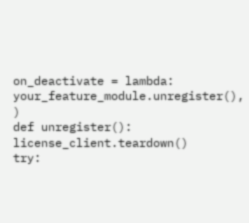on_deactivate = lambda: your_feature_module.unregister(),
)
def unregister():
license_client.teardown()
try: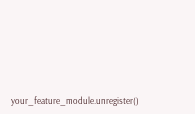your_feature_module.unregister()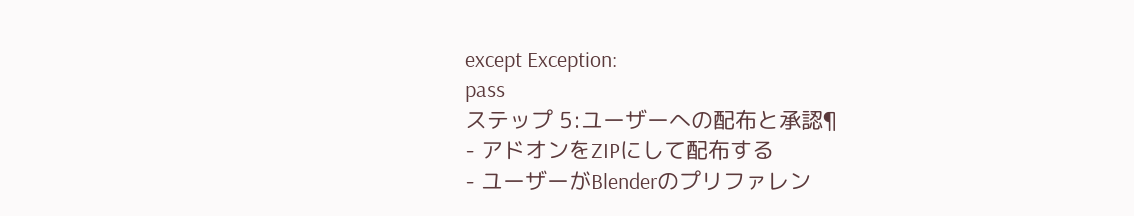except Exception:
pass
ステップ 5:ユーザーへの配布と承認¶
- アドオンをZIPにして配布する
- ユーザーがBlenderのプリファレン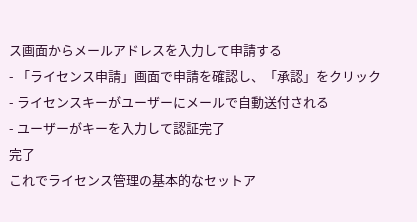ス画面からメールアドレスを入力して申請する
- 「ライセンス申請」画面で申請を確認し、「承認」をクリック
- ライセンスキーがユーザーにメールで自動送付される
- ユーザーがキーを入力して認証完了
完了
これでライセンス管理の基本的なセットア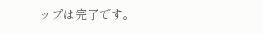ップは完了です。